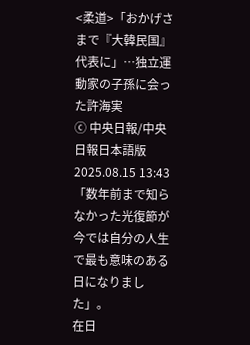<柔道>「おかげさまで『大韓民国』代表に」…独立運動家の子孫に会った許海実
ⓒ 中央日報/中央日報日本語版2025.08.15 13:43
「数年前まで知らなかった光復節が今では自分の人生で最も意味のある日になりました」。
在日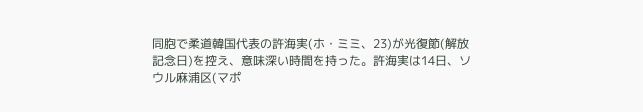同胞で柔道韓国代表の許海実(ホ・ミミ、23)が光復節(解放記念日)を控え、意味深い時間を持った。許海実は14日、ソウル麻浦区(マポ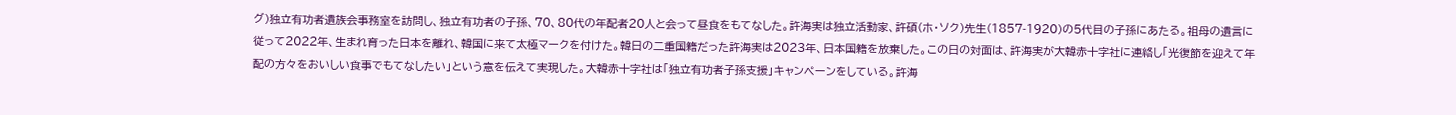グ)独立有功者遺族会事務室を訪問し、独立有功者の子孫、70、80代の年配者20人と会って昼食をもてなした。許海実は独立活動家、許碩(ホ・ソク)先生(1857-1920)の5代目の子孫にあたる。祖母の遺言に従って2022年、生まれ育った日本を離れ、韓国に来て太極マークを付けた。韓日の二重国籍だった許海実は2023年、日本国籍を放棄した。この日の対面は、許海実が大韓赤十字社に連絡し「光復節を迎えて年配の方々をおいしい食事でもてなしたい」という意を伝えて実現した。大韓赤十字社は「独立有功者子孫支援」キャンペーンをしている。許海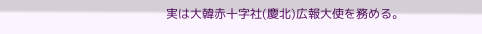実は大韓赤十字社(慶北)広報大使を務める。